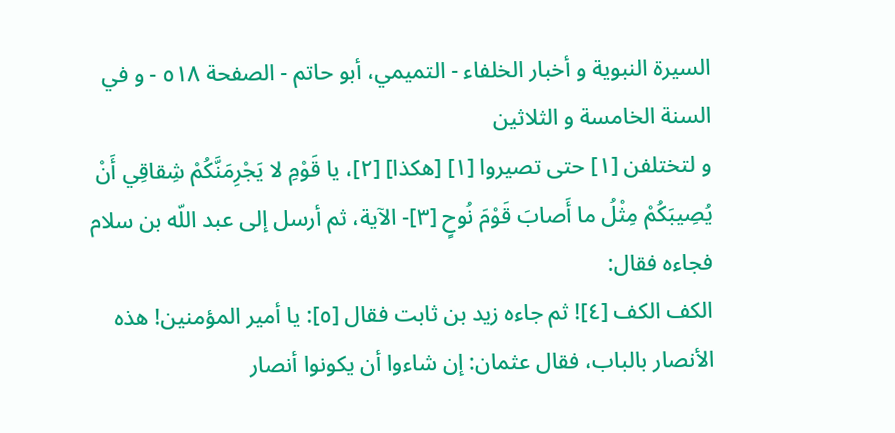السيرة النبوية و أخبار الخلفاء - التميمي، أبو حاتم - الصفحة ٥١٨ - و في السنة الخامسة و الثلاثين
و لتختلفن [١] حتى تصيروا [١] [هكذا] [٢]، يا قَوْمِ لا يَجْرِمَنَّكُمْ شِقاقِي أَنْ يُصِيبَكُمْ مِثْلُ ما أَصابَ قَوْمَ نُوحٍ [٣]- الآية، ثم أرسل إلى عبد اللّه بن سلام فجاءه فقال:
الكف الكف [٤]! ثم جاءه زيد بن ثابت فقال [٥]: يا أمير المؤمنين! هذه الأنصار بالباب، فقال عثمان: إن شاءوا أن يكونوا أنصار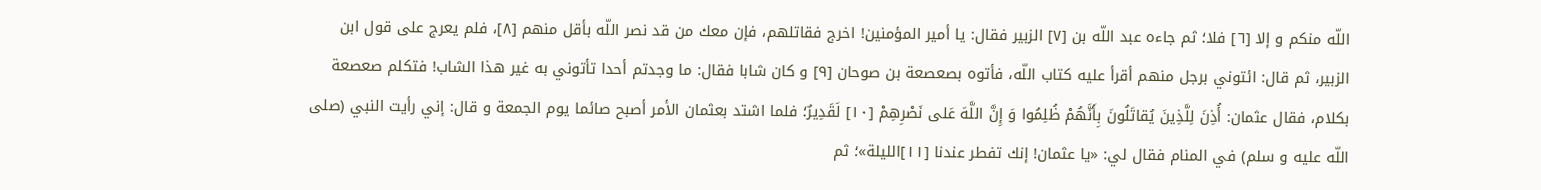اللّه منكم و إلا [٦] فلا؛ ثم جاءه عبد اللّه بن [٧] الزبير فقال: يا أمير المؤمنين! اخرج فقاتلهم، فإن معك من قد نصر اللّه بأقل منهم [٨]، فلم يعرج على قول ابن الزبير، ثم قال: ائتوني برجل منهم أقرأ عليه كتاب اللّه، فأتوه بصعصعة بن صوحان [٩] و كان شابا فقال: ما وجدتم أحدا تأتوني به غير هذا الشاب! فتكلم صعصعة بكلام، فقال عثمان: أُذِنَ لِلَّذِينَ يُقاتَلُونَ بِأَنَّهُمْ ظُلِمُوا وَ إِنَّ اللَّهَ عَلى نَصْرِهِمْ [١٠] لَقَدِيرٌ؛ فلما اشتد بعثمان الأمر أصبح صائما يوم الجمعة و قال: إني رأيت النبي (صلى اللّه عليه و سلم) في المنام فقال لي: «يا عثمان! إنك تفطر عندنا [١١]الليلة»؛ ثم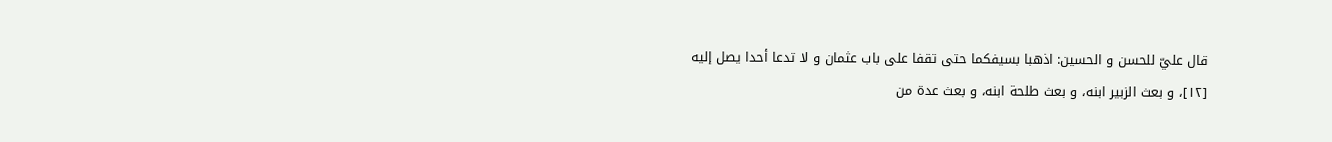قال عليّ للحسن و الحسين: اذهبا بسيفكما حتى تقفا على باب عثمان و لا تدعا أحدا يصل إليه [١٢]، و بعث الزبير ابنه، و بعث طلحة ابنه، و بعث عدة من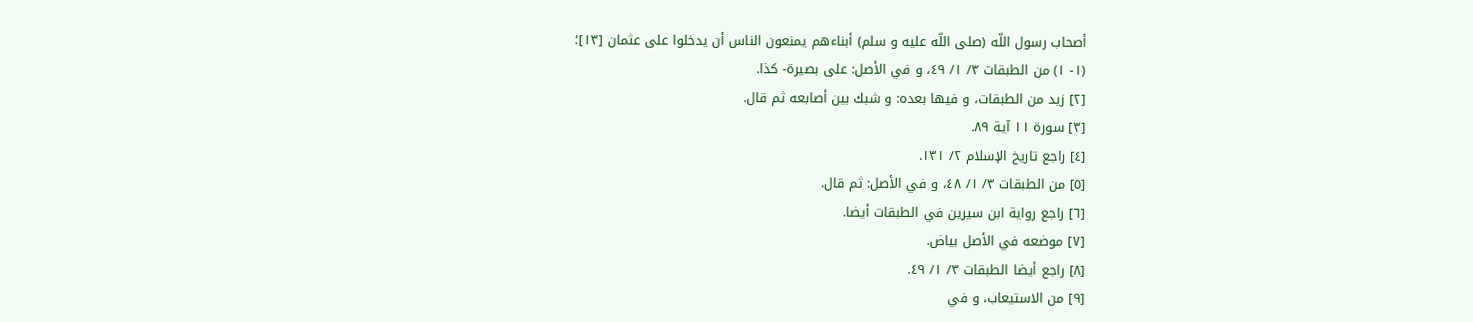أصحاب رسول اللّه (صلى اللّه عليه و سلم) أبناءهم يمنعون الناس أن يدخلوا على عثمان [١٣]؛
(١- ١) من الطبقات ٣/ ١/ ٤٩، و في الأصل: على بصيرة- كذا.
[٢] زيد من الطبقات، و فيها بعده: و شبك بين أصابعه ثم قال.
[٣] سورة ١١ آية ٨٩.
[٤] راجع تاريخ الإسلام ٢/ ١٣١.
[٥] من الطبقات ٣/ ١/ ٤٨، و في الأصل: ثم قال.
[٦] راجع رواية ابن سيرين في الطبقات أيضا.
[٧] موضعه في الأصل بياض.
[٨] راجع أيضا الطبقات ٣/ ١/ ٤٩.
[٩] من الاستيعاب، و في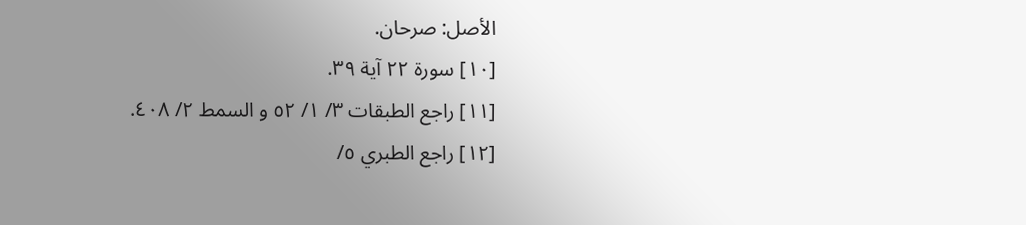الأصل: صرحان.
[١٠] سورة ٢٢ آية ٣٩.
[١١] راجع الطبقات ٣/ ١/ ٥٢ و السمط ٢/ ٤٠٨.
[١٢] راجع الطبري ٥/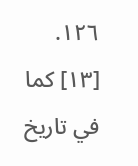١٢٦.
[١٣] كما في تاريخ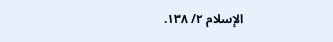الإسلام ٢/ ١٣٨.